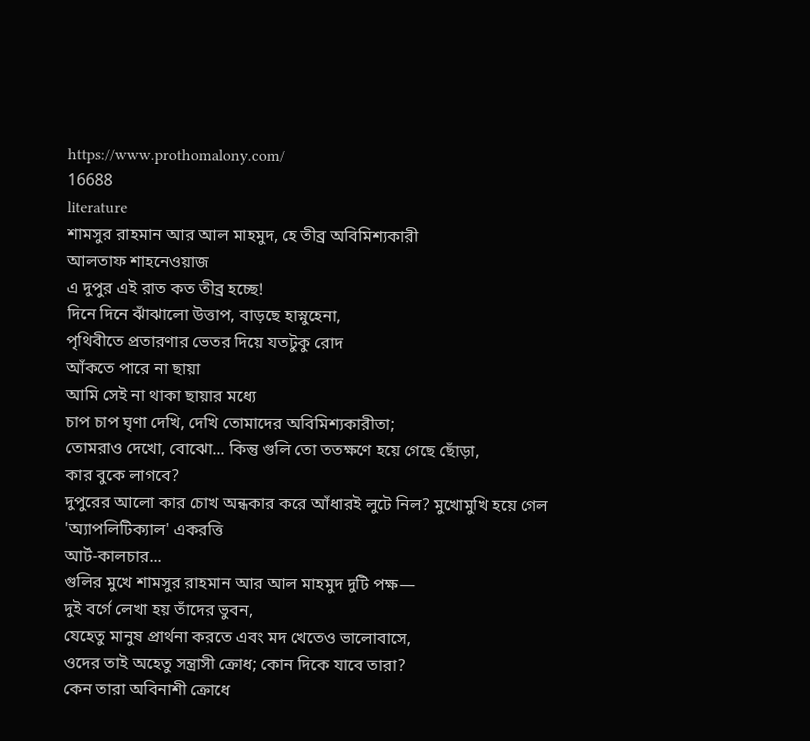https://www.prothomalony.com/
16688
literature
শামসুর রাহমান আর আল মাহমুদ, হে তীব্র অবিমিশ্যকারী
আলতাফ শাহনেওয়াজ
এ দুপুর এই রাত কত তীব্র হচ্ছে!
দিনে দিনে ঝাঁঝালো উত্তাপ, বাড়ছে হাস্নুহেনা,
পৃথিবীতে প্রতারণার ভেতর দিয়ে যতটুকু রোদ
আঁকতে পারে না ছায়া
আমি সেই না থাকা ছায়ার মধ্যে
চাপ চাপ ঘৃণা দেখি, দেখি তোমাদের অবিমিশ্যকারীতা;
তোমরাও দেখো, বোঝো... কিন্তু গুলি তো ততক্ষণে হয়ে গেছে ছোঁড়া,
কার বুকে লাগবে?
দুপুরের আলো কার চোখ অন্ধকার করে আঁধারই লুটে নিল? মুখোমুখি হয়ে গেল 'অ্যাপলিটিক্যাল' একরত্তি
আর্ট-কালচার...
গুলির মুখে শামসুর রাহমান আর আল মাহমুদ দুটি পক্ষ—
দুই বর্গে লেখা হয় তাঁদের ভুবন,
যেহেতু মানুষ প্রার্থনা করতে এবং মদ খেতেও ভালোবাসে,
ওদের তাই অহেতু সন্ত্রাসী ক্রোধ; কোন দিকে যাবে তারা?
কেন তারা অবিনাশী ক্রোধে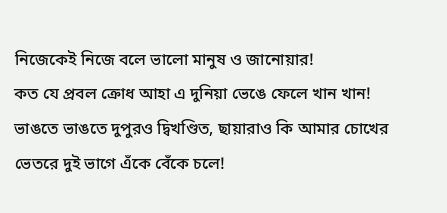নিজেকেই নিজে বলে ভালো মানুষ ও জানোয়ার!
কত যে প্রবল ক্রোধ আহা এ দুনিয়া ভেঙে ফেলে খান খান!
ভাঙতে ভাঙতে দুপুরও দ্বিখণ্ডিত, ছায়ারাও কি আমার চোখের ভেতরে দুই ভাগে এঁকে বেঁকে চলে!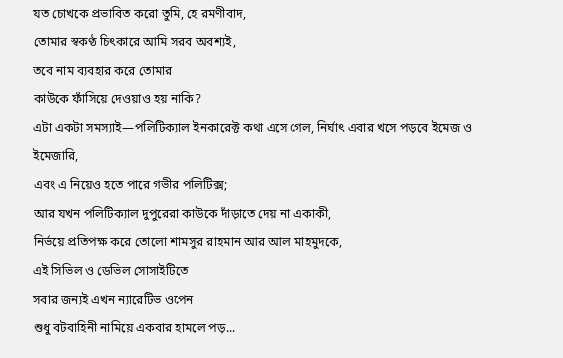যত চোখকে প্রভাবিত করো তুমি, হে রমণীবাদ,
তোমার স্বকণ্ঠ চিৎকারে আমি সরব অবশ্যই,
তবে নাম ব্যবহার করে তোমার
কাউকে ফাঁসিয়ে দেওয়াও হয় নাকি?
এটা একটা সমস্যাই—পলিটিক্যাল ইনকারেক্ট কথা এসে গেল, নির্ঘাৎ এবার খসে পড়বে ইমেজ ও ইমেজারি,
এবং এ নিয়েও হতে পারে গভীর পলিটিক্স;
আর যখন পলিটিক্যাল দুপুরেরা কাউকে দাঁড়াতে দেয় না একাকী,
নির্ভয়ে প্রতিপক্ষ করে তোলো শামসুর রাহমান আর আল মাহমুদকে,
এই সিভিল ও ডেভিল সোসাইটিতে
সবার জন্যই এখন ন্যারেটিভ ওপেন
শুধু বটবাহিনী নামিয়ে একবার হামলে পড়...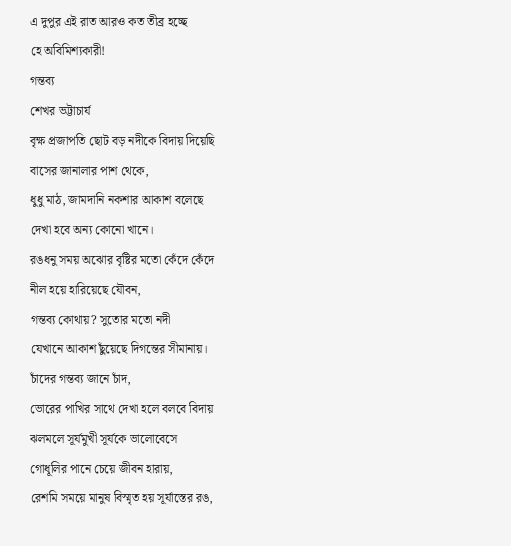এ দুপুর এই রাত আরও কত তীব্র হচ্ছে
হে অবিমিশ্যকারী!
গন্তব্য
শেখর ভট্টাচার্য
বৃক্ষ প্রজাপতি ছোট বড় নদীকে বিদায় দিয়েছি
বাসের জানালার পাশ থেকে,
ধুধু মাঠ, জামদানি নকশার আকাশ বলেছে
দেখা হবে অন্য কোনো খানে।
রঙধনু সময় অঝোর বৃষ্টির মতো কেঁদে কেঁদে
নীল হয়ে হারিয়েছে যৌবন,
গন্তব্য কোথায়? সুতোর মতো নদী
যেখানে আকাশ ছুঁয়েছে দিগন্তের সীমানায়।
চাঁদের গন্তব্য জানে চাঁদ,
ভোরের পাখির সাথে দেখা হলে বলবে বিদায়
ঝলমলে সূর্যমুখী সূর্যকে ভালোবেসে
গোধূলির পানে চেয়ে জীবন হারায়,
রেশমি সময়ে মানুষ বিস্মৃত হয় সূর্যাস্তের রঙ,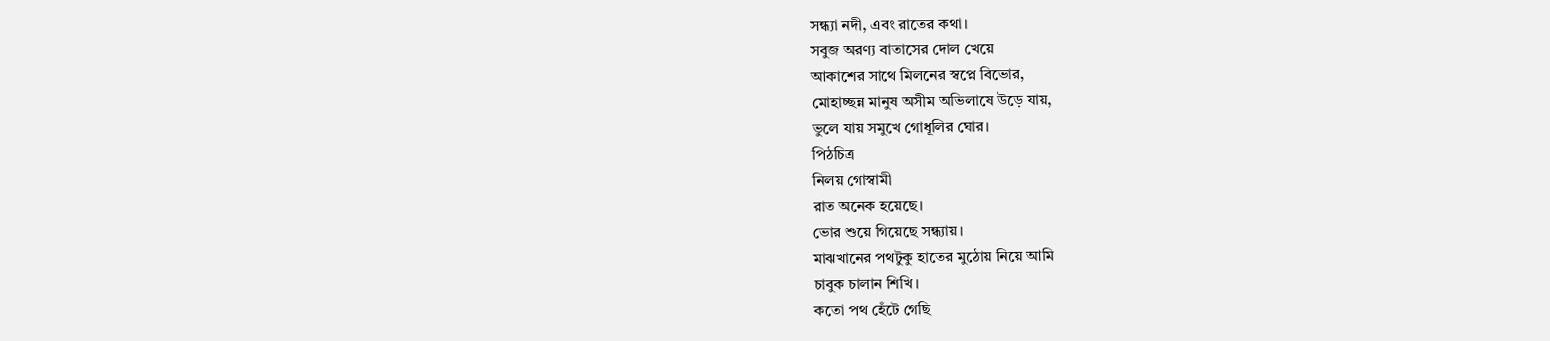সন্ধ্যা নদী, এবং রাতের কথা।
সবুজ অরণ্য বাতাসের দোল খেয়ে
আকাশের সাথে মিলনের স্বপ্নে বিভোর,
মোহাচ্ছন্ন মানুষ অসীম অভিলাষে উড়ে যায়,
ভুলে যায় সমুখে গোধূলির ঘোর।
পিঠচিত্র
নিলয় গোস্বামী
রাত অনেক হয়েছে।
ভোর শুয়ে গিয়েছে সন্ধ্যায়।
মাঝখানের পথটুকু হাতের মুঠোয় নিয়ে আমি
চাবুক চালান শিখি।
কতো পথ হেঁটে গেছি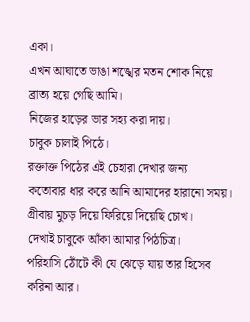একা।
এখন আঘাতে ভাঙা শঙ্খের মতন শোক নিয়ে
ব্রাত্য হয়ে গেছি আমি।
নিজের হাড়ের ভার সহ্য করা দায়।
চাবুক চালাই পিঠে।
রক্তাক্ত পিঠের এই চেহারা দেখার জন্য
কতোবার ধার করে আনি আমাদের হারানো সময়।
গ্রীবায় মুচড় দিয়ে ফিরিয়ে দিয়েছি চোখ।
দেখাই চাবুকে আঁকা আমার পিঠচিত্র।
পরিহাসি ঠোঁটে কী যে ঝেড়ে যায় তার হিসেব করিনা আর।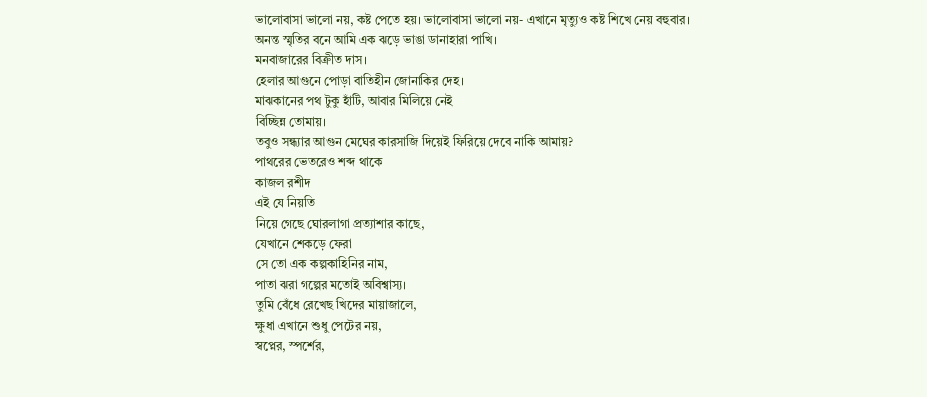ভালোবাসা ভালো নয়, কষ্ট পেতে হয়। ভালোবাসা ভালো নয়- এখানে মৃত্যুও কষ্ট শিখে নেয় বহুবার।
অনন্ত স্মৃতির বনে আমি এক ঝড়ে ভাঙা ডানাহারা পাখি।
মনবাজারের বিক্রীত দাস।
হেলার আগুনে পোড়া বাতিহীন জোনাকির দেহ।
মাঝকানের পথ টুকু হাঁটি, আবার মিলিয়ে নেই
বিচ্ছিন্ন তোমায়।
তবুও সন্ধ্যার আগুন মেঘের কারসাজি দিয়েই ফিরিয়ে দেবে নাকি আমায়?
পাথরের ভেতরেও শব্দ থাকে
কাজল রশীদ
এই যে নিয়তি
নিয়ে গেছে ঘোরলাগা প্রত্যাশার কাছে,
যেখানে শেকড়ে ফেরা
সে তো এক কল্পকাহিনির নাম,
পাতা ঝরা গল্পের মতোই অবিশ্বাস্য।
তুমি বেঁধে রেখেছ খিদের মায়াজালে,
ক্ষুধা এখানে শুধু পেটের নয়,
স্বপ্নের, স্পর্শের,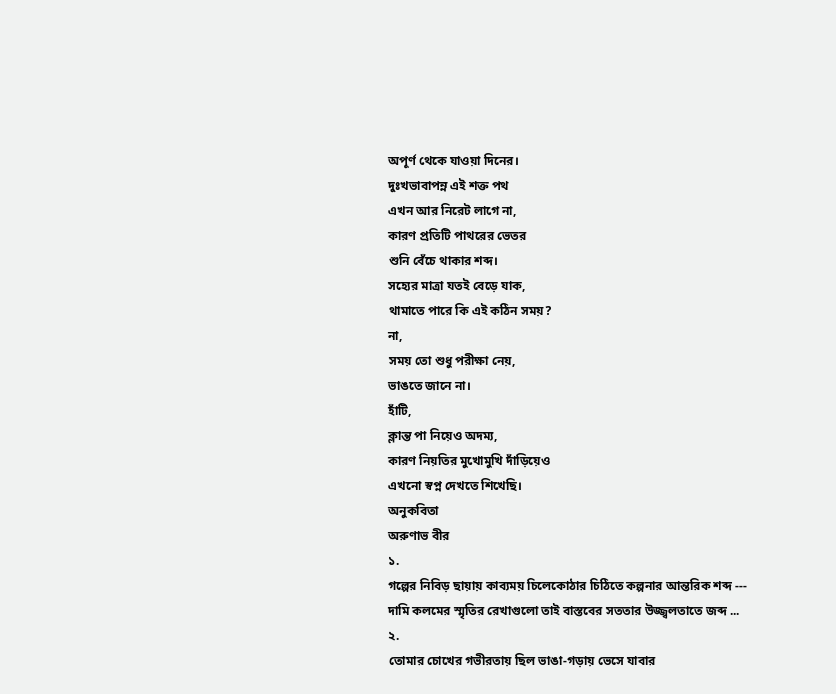অপূর্ণ থেকে যাওয়া দিনের।
দুঃখভাবাপন্ন এই শক্ত পথ
এখন আর নিরেট লাগে না,
কারণ প্রতিটি পাথরের ভেতর
শুনি বেঁচে থাকার শব্দ।
সহ্যের মাত্রা যতই বেড়ে যাক,
থামাতে পারে কি এই কঠিন সময়?
না,
সময় তো শুধু পরীক্ষা নেয়,
ভাঙতে জানে না।
হাঁটি,
ক্লান্ত পা নিয়েও অদম্য,
কারণ নিয়তির মুখোমুখি দাঁড়িয়েও
এখনো স্বপ্ন দেখতে শিখেছি।
অনুকবিতা
অরুণাভ বীর
১.
গল্পের নিবিড় ছায়ায় কাব্যময় চিলেকোঠার চিঠিতে কল্পনার আন্তরিক শব্দ ---
দামি কলমের স্মৃতির রেখাগুলো তাই বাস্তবের সততার উজ্জ্বলতাতে জব্দ ...
২.
তোমার চোখের গভীরতায় ছিল ভাঙা-গড়ায় ভেসে যাবার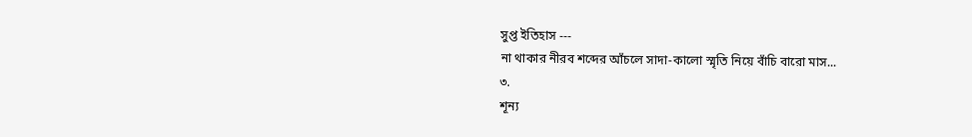সুপ্ত ইতিহাস ---
না থাকার নীরব শব্দের আঁচলে সাদা-কালো স্মৃতি নিয়ে বাঁচি বারো মাস...
৩.
শূন্য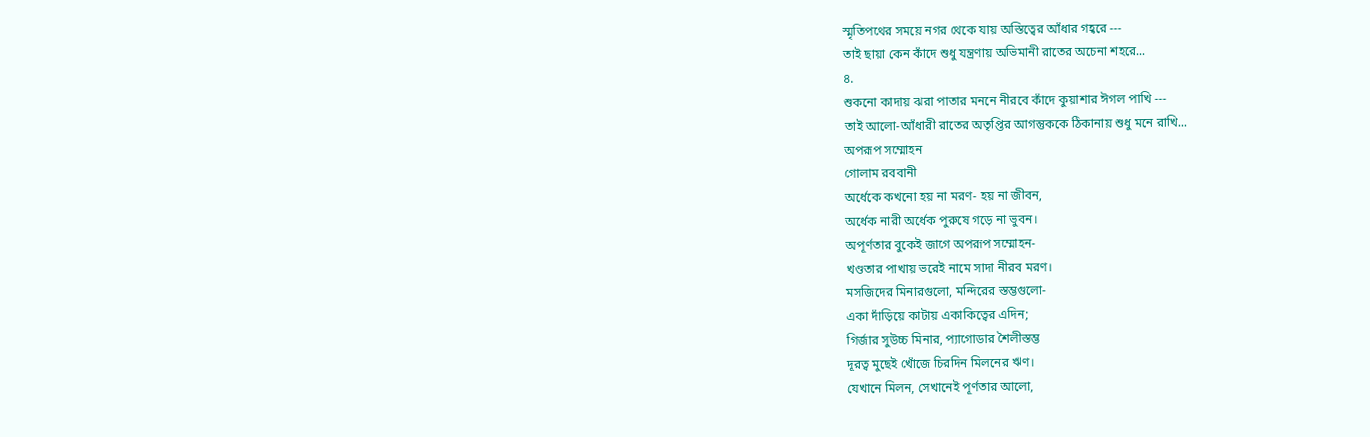স্মৃতিপথের সময়ে নগর থেকে যায় অস্তিত্বের আঁধার গহ্বরে ---
তাই ছায়া কেন কাঁদে শুধু যন্ত্রণায় অভিমানী রাতের অচেনা শহরে...
৪.
শুকনো কাদায় ঝরা পাতার মননে নীরবে কাঁদে কুয়াশার ঈগল পাখি ---
তাই আলো-আঁধারী রাতের অতৃপ্তির আগন্তুককে ঠিকানায় শুধু মনে রাখি...
অপরূপ সম্মোহন
গোলাম রববানী
অর্ধেকে কখনো হয় না মরণ- হয় না জীবন,
অর্ধেক নারী অর্ধেক পুরুষে গড়ে না ভুবন।
অপূর্ণতার বুকেই জাগে অপরূপ সম্মোহন-
খণ্ডতার পাখায় ভরেই নামে সাদা নীরব মরণ।
মসজিদের মিনারগুলো, মন্দিরের স্তম্ভগুলো-
একা দাঁড়িয়ে কাটায় একাকিত্বের এদিন;
গির্জার সুউচ্চ মিনার, প্যাগোডার শৈলীস্তম্ভ
দূরত্ব মুছেই খোঁজে চিরদিন মিলনের ঋণ।
যেখানে মিলন, সেখানেই পূর্ণতার আলো,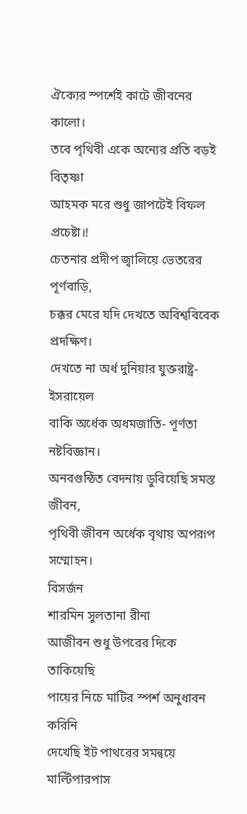ঐক্যের স্পর্শেই কাটে জীবনের কালো।
তবে পৃথিবী একে অন্যের প্রতি বড়ই বিতৃষ্ণা
আহমক মরে শুধু জাপটেই বিফল প্রচেষ্টা।!
চেতনার প্রদীপ জ্বালিয়ে ভেতরের পূর্ণবাড়ি,
চক্কর মেরে যদি দেখতে অবিশ্ববিবেক প্রদক্ষিণ।
দেখতে না অর্ধ দুনিয়ার যুক্তরাষ্ট্র-ইসরায়েল
বাকি অর্ধেক অধমজাতি- পূর্ণতা নষ্টবিজ্ঞান।
অনবগুন্ঠিত বেদনায় ডুবিয়েছি সমস্ত জীবন,
পৃথিবী জীবন অর্ধেক বৃথায় অপরূপ সম্মোহন।
বিসর্জন
শারমিন সুলতানা রীনা
আজীবন শুধু উপরের দিকে তাকিয়েছি
পায়ের নিচে মাটির স্পর্শ অনুধাবন করিনি
দেখেছি ইট পাথরের সমন্বয়ে মাল্টিপারপাস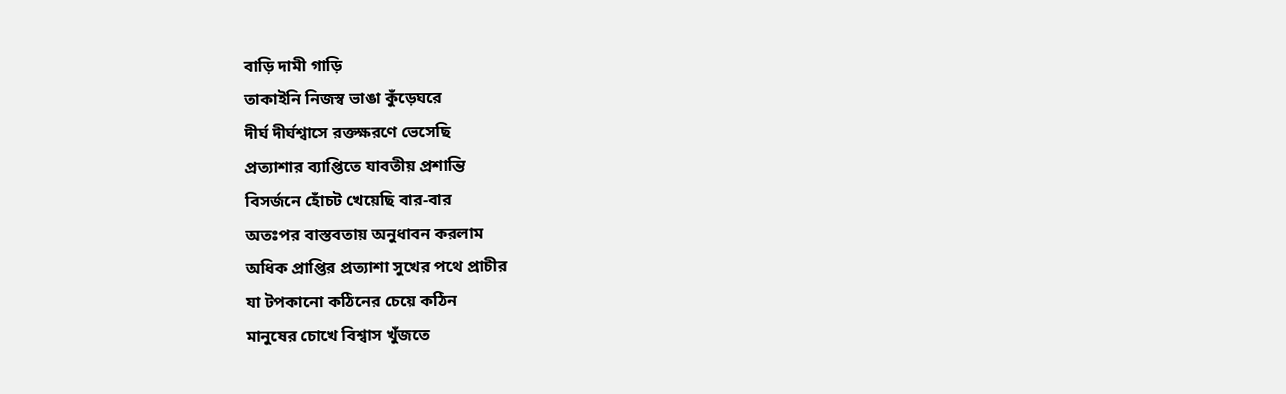বাড়ি দামী গাড়ি
তাকাইনি নিজস্ব ভাঙা কুঁড়েঘরে
দীর্ঘ দীর্ঘশ্বাসে রক্তক্ষরণে ভেসেছি
প্রত্যাশার ব্যাপ্তিতে যাবতীয় প্রশান্তি
বিসর্জনে হোঁচট খেয়েছি বার-বার
অতঃপর বাস্তবতায় অনুধাবন করলাম
অধিক প্রাপ্তির প্রত্যাশা সুখের পথে প্রাচীর
যা টপকানো কঠিনের চেয়ে কঠিন
মানুষের চোখে বিশ্বাস খুঁজতে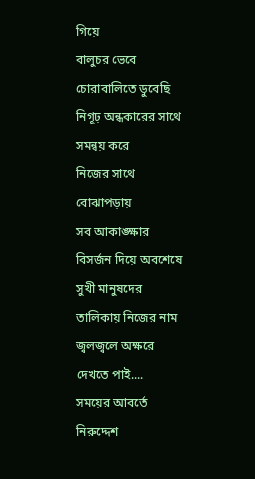গিয়ে
বালুচর ভেবে চোরাবালিতে ডুবেছি
নিগূঢ় অন্ধকারের সাথে সমন্বয় করে
নিজের সাথে বোঝাপড়ায়
সব আকাঙ্ক্ষার বিসর্জন দিয়ে অবশেষে
সুখী মানুষদের তালিকায় নিজের নাম
জ্বলজ্বলে অক্ষরে দেখতে পাই....
সময়ের আবর্তে নিরুদ্দেশ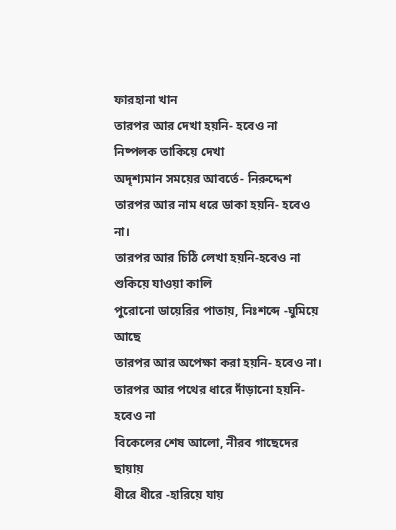ফারহানা খান
তারপর আর দেখা হয়নি- হবেও না
নিষ্পলক তাকিয়ে দেখা
অদৃশ্যমান সময়ের আবর্তে- নিরুদ্দেশ
তারপর আর নাম ধরে ডাকা হয়নি- হবেও না।
তারপর আর চিঠি লেখা হয়নি-হবেও না
শুকিয়ে যাওয়া কালি
পুরোনো ডায়েরির পাতায়, নিঃশব্দে -ঘুমিয়ে আছে
তারপর আর অপেক্ষা করা হয়নি- হবেও না।
তারপর আর পথের ধারে দাঁড়ানো হয়নি- হবেও না
বিকেলের শেষ আলো, নীরব গাছেদের ছায়ায়
ধীরে ধীরে -হারিয়ে যায়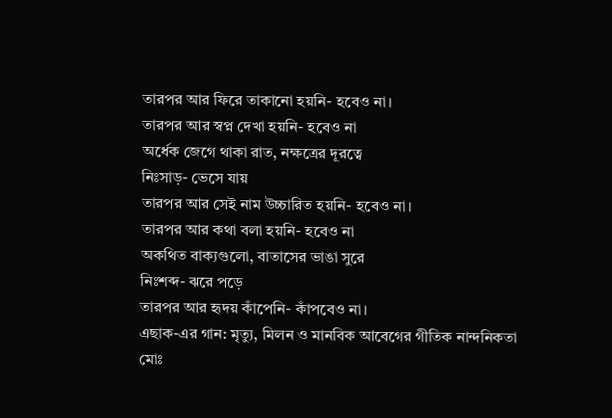তারপর আর ফিরে তাকানো হয়নি- হবেও না।
তারপর আর স্বপ্ন দেখা হয়নি- হবেও না
অর্ধেক জেগে থাকা রাত, নক্ষত্রের দূরত্বে
নিঃসাড়- ভেসে যায়
তারপর আর সেই নাম উচ্চারিত হয়নি- হবেও না।
তারপর আর কথা বলা হয়নি- হবেও না
অকথিত বাক্যগুলো, বাতাসের ভাঙা সুরে
নিঃশব্দ- ঝরে পড়ে
তারপর আর হৃদয় কাঁপেনি- কাঁপবেও না।
এছাক-এর গান: মৃত্যু, মিলন ও মানবিক আবেগের গীতিক নান্দনিকতা
মোঃ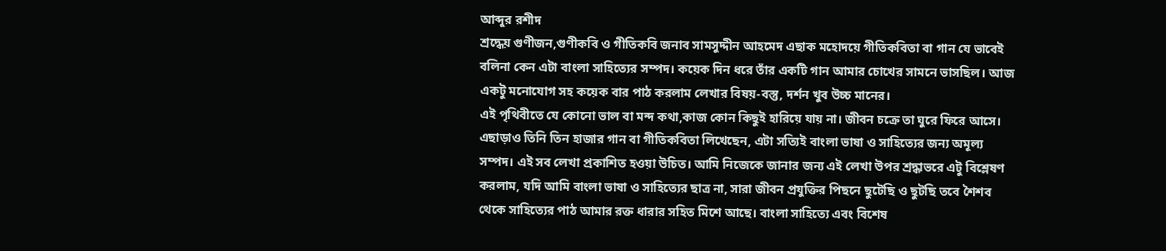আব্দুর রশীদ
শ্রদ্ধেয় গুণীজন,গুণীকবি ও গীতিকবি জনাব সামসুদ্দীন আহমেদ এছাক মহোদয়ে গীতিকবিতা বা গান যে ভাবেই বলিনা কেন এটা বাংলা সাহিত্যের সম্পদ। কয়েক দিন ধরে তাঁর একটি গান আমার চোখের সামনে ভাসছিল। আজ একটু মনোযোগ সহ কয়েক বার পাঠ করলাম লেখার বিষয়-বস্তু, দর্শন খুব উচ্চ মানের।
এই পৃথিবীতে যে কোনো ভাল বা মন্দ কথা,কাজ কোন কিছুই হারিয়ে যায় না। জীবন চক্রে তা ঘুরে ফিরে আসে। এছাড়াও তিনি তিন হাজার গান বা গীতিকবিতা লিখেছেন, এটা সত্যিই বাংলা ভাষা ও সাহিত্যের জন্য অমূল্য সম্পদ। এই সব লেখা প্রকাশিত হওয়া উচিত। আমি নিজেকে জানার জন্য এই লেখা উপর শ্রদ্ধাভরে এটু বিশ্লেষণ করলাম, যদি আমি বাংলা ভাষা ও সাহিত্যের ছাত্র না, সারা জীবন প্রযুক্তির পিছনে ছুটেছি ও ছুটছি তবে শৈশব থেকে সাহিত্যের পাঠ আমার রক্ত ধারার সহিত মিশে আছে। বাংলা সাহিত্যে এবং বিশেষ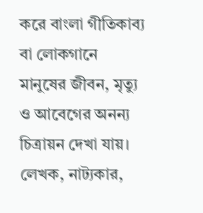করে বাংলা গীতিকাব্য বা লোকগানে মানুষের জীবন, মৃত্যু ও আবেগের অনন্য চিত্রায়ন দেখা যায়। লেখক, নাট্যকার,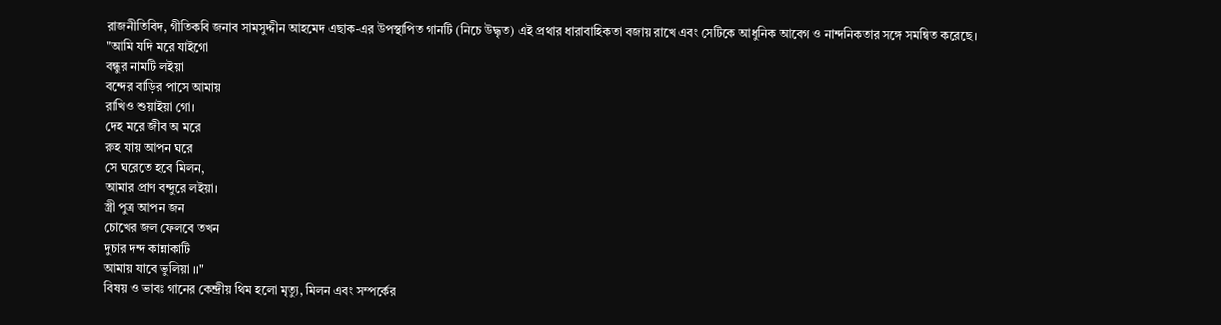রাজনীতিবিদ, গীতিকবি জনাব সামসুদ্দীন আহমেদ এছাক-এর উপস্থাপিত গানটি (নিচে উদ্ধৃত) এই প্রথার ধারাবাহিকতা বজায় রাখে এবং সেটিকে আধুনিক আবেগ ও নান্দনিকতার সঙ্গে সমন্বিত করেছে।
"আমি যদি মরে যাইগো
বন্ধুর নামটি লইয়া
বন্দের বাড়ির পাসে আমায়
রাখিও শুয়াইয়া গো।
দেহ মরে জীব অ মরে
রুহ যায় আপন ঘরে
সে ঘরেতে হবে মিলন,
আমার প্রাণ বন্দুরে লইয়া।
স্ত্রী পুত্র আপন জন
চোখের জল ফেলবে তখন
দুচার দন্দ কান্নাকাটি
আমায় যাবে ভুলিয়া ।।"
বিষয় ও ভাবঃ গানের কেন্দ্রীয় থিম হলো মৃত্যু, মিলন এবং সম্পর্কের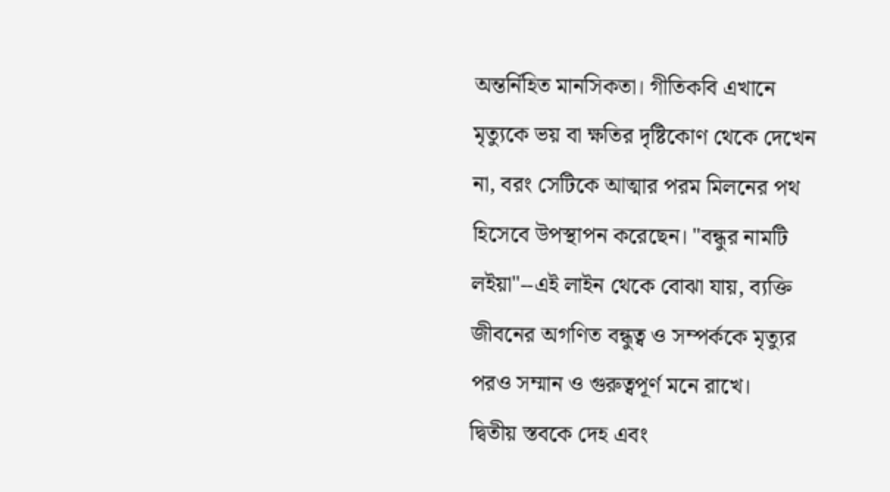অন্তর্নিহিত মানসিকতা। গীতিকবি এখানে মৃত্যুকে ভয় বা ক্ষতির দৃষ্টিকোণ থেকে দেখেন না, বরং সেটিকে আত্মার পরম মিলনের পথ হিসেবে উপস্থাপন করেছেন। "বন্ধুর নামটি লইয়া"--এই লাইন থেকে বোঝা যায়, ব্যক্তি জীবনের অগণিত বন্ধুত্ব ও সম্পর্ককে মৃত্যুর পরও সম্মান ও গুরুত্বপূর্ণ মনে রাখে।
দ্বিতীয় স্তবকে দেহ এবং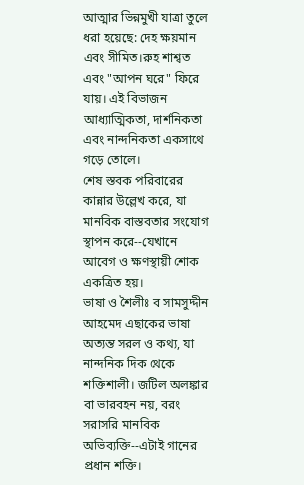আত্মার ভিন্নমুখী যাত্রা তুলে ধরা হয়েছে: দেহ ক্ষয়মান এবং সীমিত।রুহ শাশ্বত এবং "আপন ঘরে" ফিরে যায়। এই বিভাজন আধ্যাত্মিকতা, দার্শনিকতা এবং নান্দনিকতা একসাথে গড়ে তোলে।
শেষ স্তবক পরিবারের কান্নার উল্লেখ করে, যা মানবিক বাস্তবতার সংযোগ স্থাপন করে--যেখানে আবেগ ও ক্ষণস্থায়ী শোক একত্রিত হয়।
ভাষা ও শৈলীঃ ব সামসুদ্দীন আহমেদ এছাকের ভাষা অত্যন্ত সরল ও কথ্য, যা নান্দনিক দিক থেকে শক্তিশালী। জটিল অলঙ্কার বা ভারবহন নয়, বরং সরাসরি মানবিক অভিব্যক্তি--এটাই গানের প্রধান শক্তি।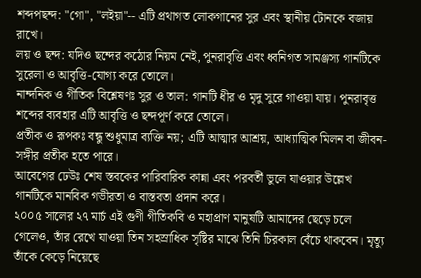শব্দপছন্দ: "গো", "লইয়া"-- এটি প্রথাগত লোকগানের সুর এবং স্থানীয় টোনকে বজায় রাখে।
লয় ও ছন্দ: যদিও ছন্দের কঠোর নিয়ম নেই, পুনরাবৃত্তি এবং ধ্বনিগত সামঞ্জস্য গানটিকে সুরেলা ও আবৃত্তি-যোগ্য করে তোলে।
নান্দনিক ও গীতিক বিশ্লেষণঃ সুর ও তাল: গানটি ধীর ও মৃদু সুরে গাওয়া যায়। পুনরাবৃত্ত শব্দের ব্যবহার এটি আবৃত্তি ও ছন্দপূর্ণ করে তোলে।
প্রতীক ও রূপকঃ বন্ধু শুধুমাত্র ব্যক্তি নয়; এটি আত্মার আশ্রয়, আধ্যাত্মিক মিলন বা জীবন-সঙ্গীর প্রতীক হতে পারে।
আবেগের ঢেউঃ শেষ স্তবকের পারিবারিক কান্না এবং পরবর্তী ভুলে যাওয়ার উল্লেখ গানটিকে মানবিক গভীরতা ও বাস্তবতা প্রদান করে।
২০০৫ সালের ২৭ মার্চ এই গুণী গীতিকবি ও মহাপ্রাণ মানুষটি আমাদের ছেড়ে চলে গেলেও, তাঁর রেখে যাওয়া তিন সহস্রাধিক সৃষ্টির মাঝে তিনি চিরকাল বেঁচে থাকবেন। মৃত্যু তাঁকে কেড়ে নিয়েছে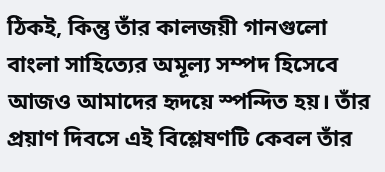ঠিকই, কিন্তু তাঁর কালজয়ী গানগুলো বাংলা সাহিত্যের অমূল্য সম্পদ হিসেবে আজও আমাদের হৃদয়ে স্পন্দিত হয়। তাঁর প্রয়াণ দিবসে এই বিশ্লেষণটি কেবল তাঁর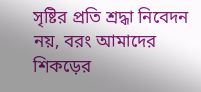সৃষ্টির প্রতি শ্রদ্ধা নিবেদন নয়, বরং আমাদের শিকড়ের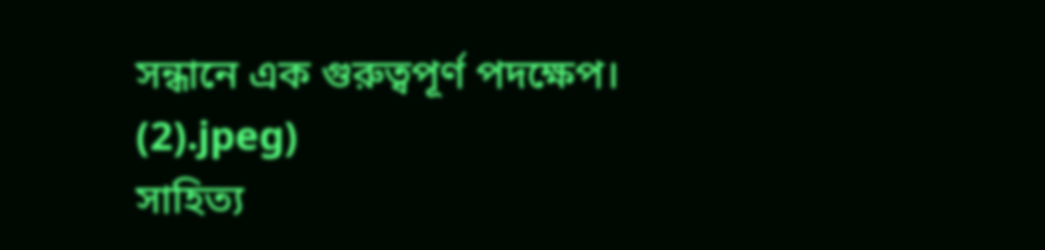সন্ধানে এক গুরুত্বপূর্ণ পদক্ষেপ।
(2).jpeg)
সাহিত্য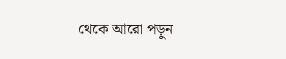থেকে আরো পড়ুন